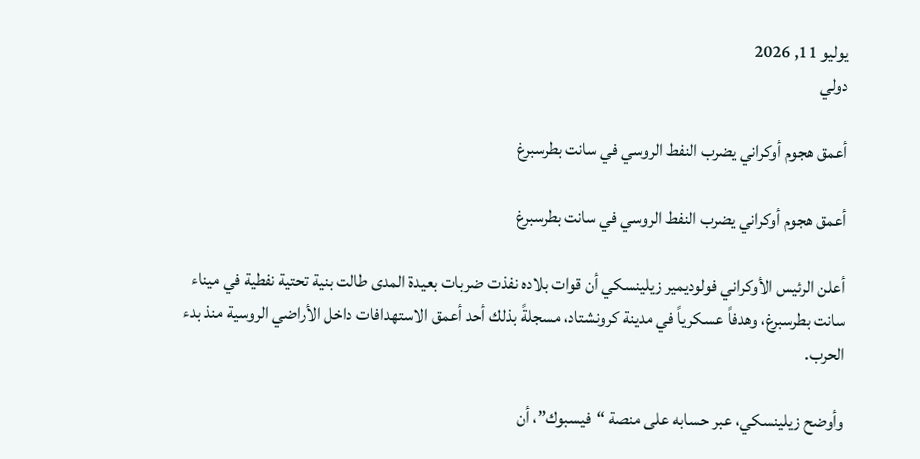يوليو 11, 2026
دولي

أعمق هجوم أوكراني يضرب النفط الروسي في سانت بطرسبرغ

أعمق هجوم أوكراني يضرب النفط الروسي في سانت بطرسبرغ

أعلن الرئيس الأوكراني فولوديمير زيلينسكي أن قوات بلاده نفذت ضربات بعيدة المدى طالت بنية تحتية نفطية في ميناء سانت بطرسبرغ، وهدفاً عسكرياً في مدينة كرونشتاد، مسجلةً بذلك أحد أعمق الاستهدافات داخل الأراضي الروسية منذ بدء الحرب.

وأوضح زيلينسكي، عبر حسابه على منصة “فيسبوك”، أن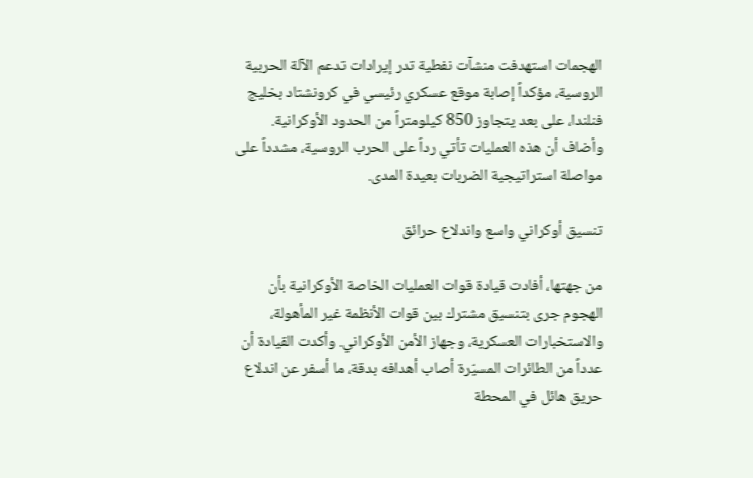الهجمات استهدفت منشآت نفطية تدر إيرادات تدعم الآلة الحربية الروسية، مؤكداً إصابة موقع عسكري رئيسي في كرونشتاد بخليج فنلندا، على بعد يتجاوز 850 كيلومتراً من الحدود الأوكرانية. وأضاف أن هذه العمليات تأتي رداً على الحرب الروسية، مشدداً على مواصلة استراتيجية الضربات بعيدة المدى.

تنسيق أوكراني واسع واندلاع حرائق

من جهتها، أفادت قيادة قوات العمليات الخاصة الأوكرانية بأن الهجوم جرى بتنسيق مشترك بين قوات الأنظمة غير المأهولة، والاستخبارات العسكرية، وجهاز الأمن الأوكراني. وأكدت القيادة أن عدداً من الطائرات المسيّرة أصاب أهدافه بدقة، ما أسفر عن اندلاع حريق هائل في المحطة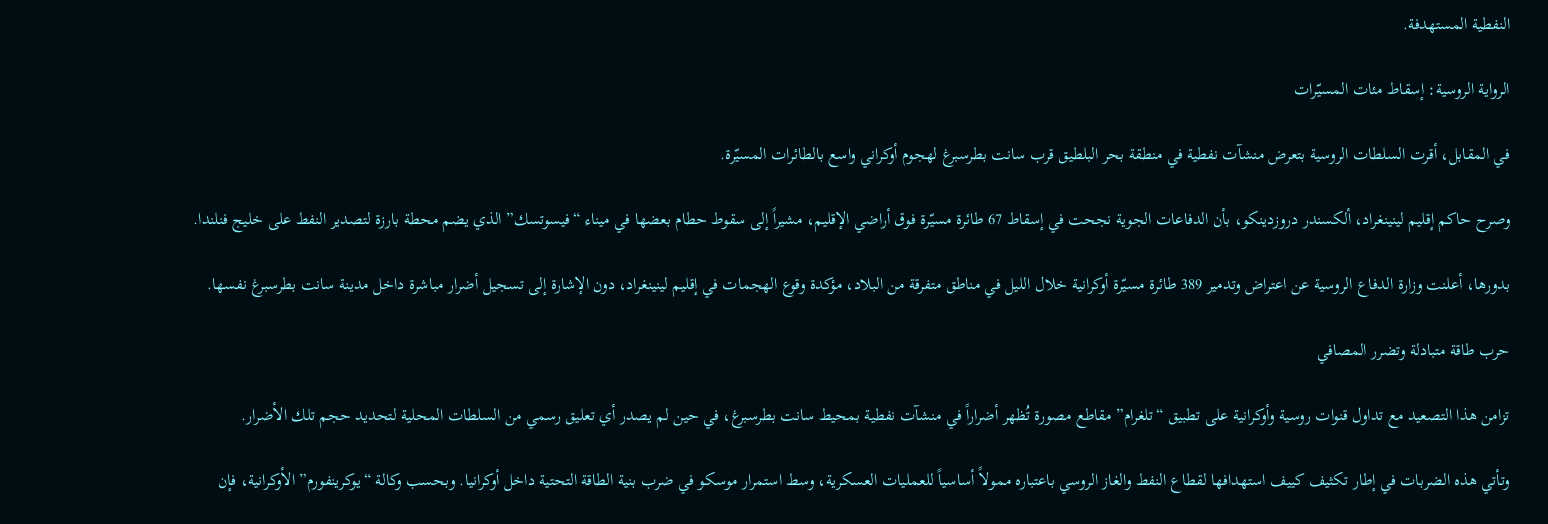النفطية المستهدفة.

الرواية الروسية: إسقاط مئات المسيّرات

في المقابل، أقرت السلطات الروسية بتعرض منشآت نفطية في منطقة بحر البلطيق قرب سانت بطرسبرغ لهجوم أوكراني واسع بالطائرات المسيّرة.

وصرح حاكم إقليم لينينغراد، ألكسندر دروزدينكو، بأن الدفاعات الجوية نجحت في إسقاط 67 طائرة مسيّرة فوق أراضي الإقليم، مشيراً إلى سقوط حطام بعضها في ميناء “فيسوتسك” الذي يضم محطة بارزة لتصدير النفط على خليج فنلندا.

بدورها، أعلنت وزارة الدفاع الروسية عن اعتراض وتدمير 389 طائرة مسيّرة أوكرانية خلال الليل في مناطق متفرقة من البلاد، مؤكدة وقوع الهجمات في إقليم لينينغراد، دون الإشارة إلى تسجيل أضرار مباشرة داخل مدينة سانت بطرسبرغ نفسها.

حرب طاقة متبادلة وتضرر المصافي

تزامن هذا التصعيد مع تداول قنوات روسية وأوكرانية على تطبيق “تلغرام” مقاطع مصورة تُظهر أضراراً في منشآت نفطية بمحيط سانت بطرسبرغ، في حين لم يصدر أي تعليق رسمي من السلطات المحلية لتحديد حجم تلك الأضرار.

وتأتي هذه الضربات في إطار تكثيف كييف استهدافها لقطاع النفط والغاز الروسي باعتباره ممولاً أساسياً للعمليات العسكرية، وسط استمرار موسكو في ضرب بنية الطاقة التحتية داخل أوكرانيا. وبحسب وكالة “يوكرينفورم” الأوكرانية، فإن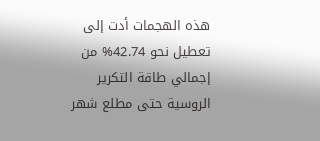هذه الهجمات أدت إلى تعطيل نحو 42.74% من إجمالي طاقة التكرير الروسية حتى مطلع شهر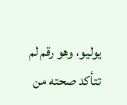يوليو، وهو رقم لم تتأكد صحته من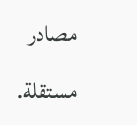مصادر مستقلة.